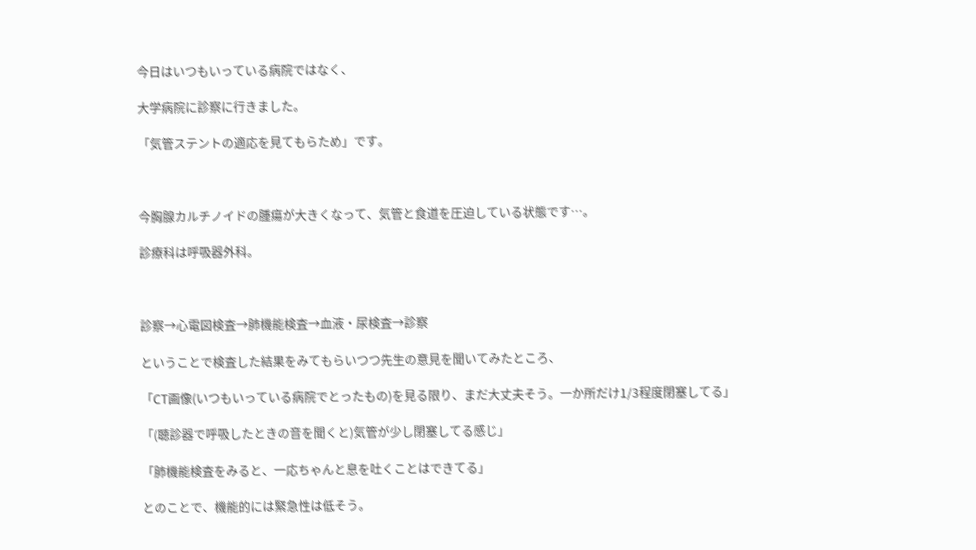今日はいつもいっている病院ではなく、

大学病院に診察に行きました。

「気管ステントの適応を見てもらため」です。



今胸腺カルチノイドの腫瘍が大きくなって、気管と食道を圧迫している状態です…。

診療科は呼吸器外科。



診察→心電図検査→肺機能検査→血液・尿検査→診察

ということで検査した結果をみてもらいつつ先生の意見を聞いてみたところ、

「CT画像(いつもいっている病院でとったもの)を見る限り、まだ大丈夫そう。一か所だけ1/3程度閉塞してる」

「(聴診器で呼吸したときの音を聞くと)気管が少し閉塞してる感じ」

「肺機能検査をみると、一応ちゃんと息を吐くことはできてる」

とのことで、機能的には緊急性は低そう。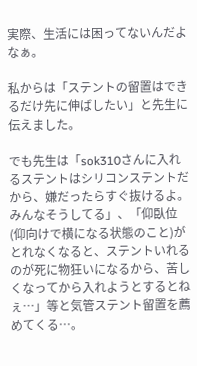実際、生活には困ってないんだよなぁ。

私からは「ステントの留置はできるだけ先に伸ばしたい」と先生に伝えました。

でも先生は「sok310さんに入れるステントはシリコンステントだから、嫌だったらすぐ抜けるよ。みんなそうしてる」、「仰臥位(仰向けで横になる状態のこと)がとれなくなると、ステントいれるのが死に物狂いになるから、苦しくなってから入れようとするとねぇ…」等と気管ステント留置を薦めてくる…。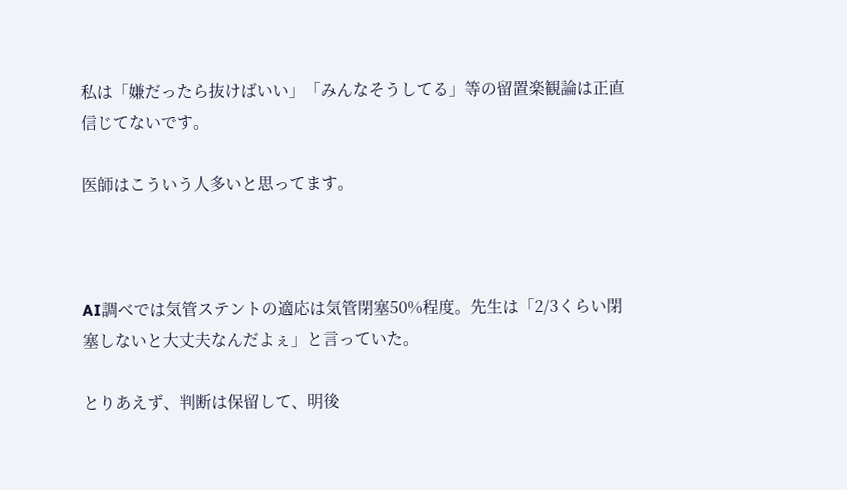私は「嫌だったら抜けばいい」「みんなそうしてる」等の留置楽観論は正直信じてないです。

医師はこういう人多いと思ってます。



AI調べでは気管ステントの適応は気管閉塞50%程度。先生は「2/3くらい閉塞しないと大丈夫なんだよぇ」と言っていた。

とりあえず、判断は保留して、明後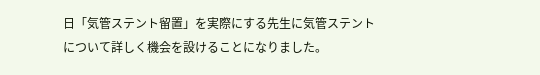日「気管ステント留置」を実際にする先生に気管ステントについて詳しく機会を設けることになりました。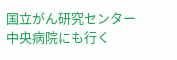国立がん研究センター中央病院にも行く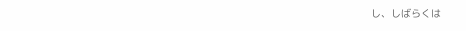し、しばらくは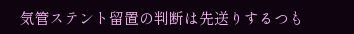気管ステント留置の判断は先送りするつも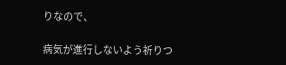りなので、

病気が進行しないよう祈りつ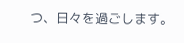つ、日々を過ごします。